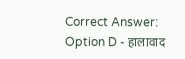Correct Answer:
Option D - हालावाद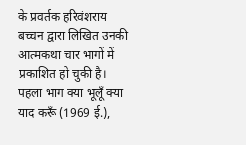के प्रवर्तक हरिवंशराय बच्चन द्वारा लिखित उनकी आत्मकथा चार भागों में प्रकाशित हो चुकी है। पहला भाग क्या भूलूँ क्या याद करूँ (1969 ई.),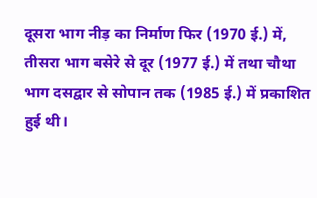दूसरा भाग नीड़ का निर्माण फिर (1970 ई.) में, तीसरा भाग बसेरे से दूर (1977 ई.) में तथा चौथा भाग दसद्वार से सोपान तक (1985 ई.) में प्रकाशित हुई थी।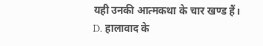यही उनकी आत्मकथा के चार खण्ड हैं।
D. हालावाद के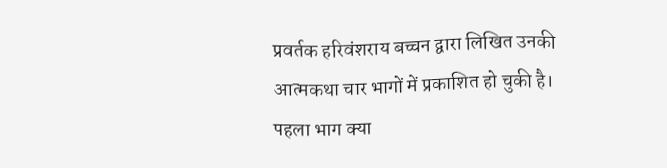प्रवर्तक हरिवंशराय बच्चन द्वारा लिखित उनकी आत्मकथा चार भागों में प्रकाशित हो चुकी है। पहला भाग क्या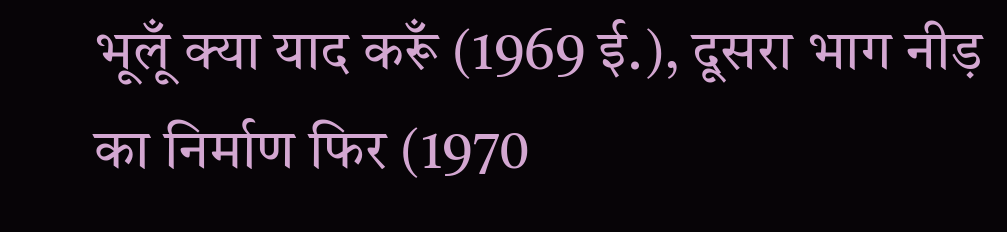भूलूँ क्या याद करूँ (1969 ई.), दूसरा भाग नीड़ का निर्माण फिर (1970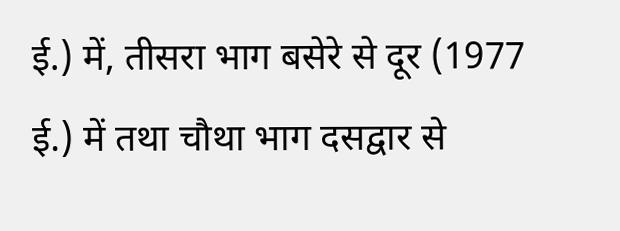ई.) में, तीसरा भाग बसेरे से दूर (1977 ई.) में तथा चौथा भाग दसद्वार से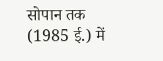सोपान तक (1985 ई.) में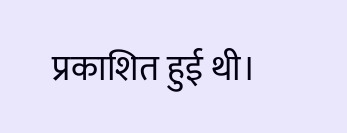प्रकाशित हुई थी।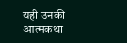यही उनकी आत्मकथा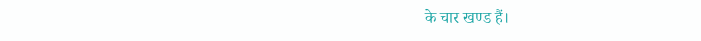के चार खण्ड हैं।